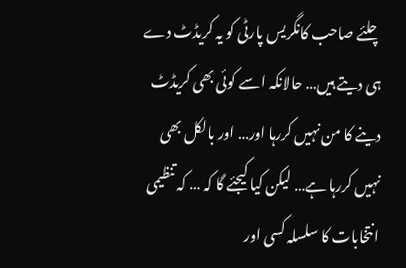چلئے صاحب کانگریس پارٹی کو یہ کریڈٹ دے ہی دیتے ہیں… حالانکہ اسے کوئی بھی کریڈٹ دینے کا من نہیں کررہا اور… اور بالکل بھی نہیں کررہا ہے… لیکن کیا کیجئے گا کہ … کہ تنظیمی انتخابات کا سلسلہ کسی اور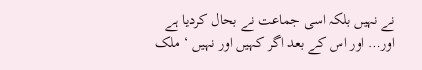نے نہیں بلکہ اسی جماعت نے بحال کردیا ہے اور… اور اس کے بعد اگر کہیں اور نہیں ‘ ملک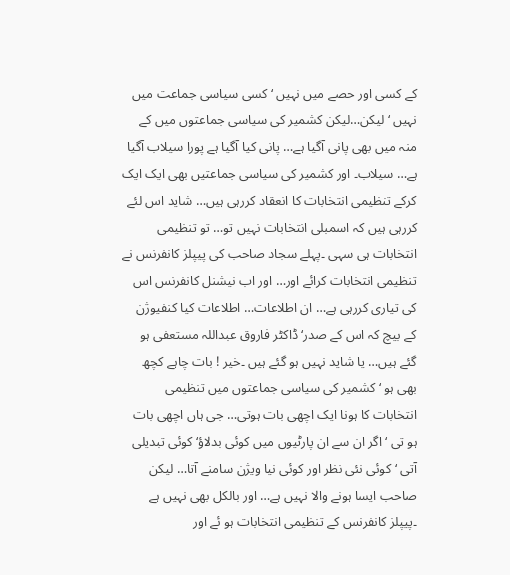کے کسی اور حصے میں نہیں ‘ کسی سیاسی جماعت میں نہیں ‘ لیکن…لیکن کشمیر کی سیاسی جماعتوں میں کے منہ میں بھی پانی آگیا ہے… پانی کیا آگیا ہے پورا سیلاب آگیا ہے… سیلاب۔ اور کشمیر کی سیاسی جماعتیں بھی ایک ایک کرکے تنظیمی انتخابات کا انعقاد کررہی ہیں… شاید اس لئے کررہی ہیں کہ اسمبلی انتخابات نہیں تو… تو تنظیمی انتخابات ہی سہی ۔پہلے سجاد صاحب کی پیپلز کانفرنس نے تنظیمی انتخابات کرائے اور… اور اب نیشنل کانفرنس اس کی تیاری کررہی ہے… ان اطلاعات… اطلاعات کیا کنفیوژن کے بیچ کہ اس کے صدر‘ڈاکٹر فاروق عبداللہ مستعفی ہو گئے ہیں… یا شاید نہیں ہو گئے ہیں ۔خیر ! بات چاہے کچھ بھی ہو ‘ کشمیر کی سیاسی جماعتوں میں تنظیمی انتخابات کا ہونا ایک اچھی بات ہوتی… جی ہاں اچھی بات ہو تی ‘ اگر ان سے ان پارٹیوں میں کوئی بدلاؤ‘ کوئی تبدیلی آتی ‘کوئی نئی نظر اور کوئی نیا ویژن سامنے آتا… لیکن صاحب ایسا ہونے والا نہیں ہے… اور بالکل بھی نہیں ہے ۔پیپلز کانفرنس کے تنظیمی انتخابات ہو ئے اور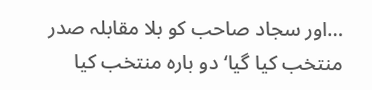…اور سجاد صاحب کو بلا مقابلہ صدر منتخب کیا گیا‘ دو بارہ منتخب کیا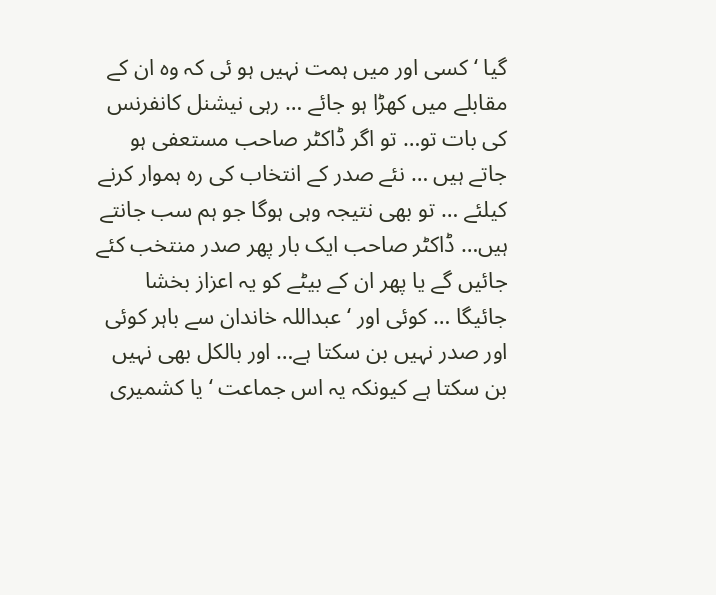گیا ‘ کسی اور میں ہمت نہیں ہو ئی کہ وہ ان کے مقابلے میں کھڑا ہو جائے … رہی نیشنل کانفرنس کی بات تو… تو اگر ڈاکٹر صاحب مستعفی ہو جاتے ہیں … نئے صدر کے انتخاب کی رہ ہموار کرنے کیلئے … تو بھی نتیجہ وہی ہوگا جو ہم سب جانتے ہیں… ڈاکٹر صاحب ایک بار پھر صدر منتخب کئے جائیں گے یا پھر ان کے بیٹے کو یہ اعزاز بخشا جائیگا … کوئی اور ‘عبداللہ خاندان سے باہر کوئی اور صدر نہیں بن سکتا ہے… اور بالکل بھی نہیں بن سکتا ہے کیونکہ یہ اس جماعت ‘ یا کشمیری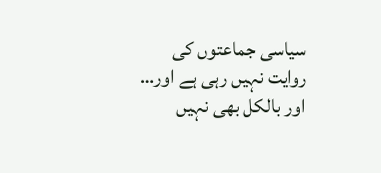سیاسی جماعتوں کی روایت نہیں رہی ہے اور… اور بالکل بھی نہیں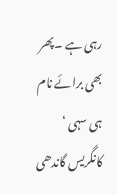رہی ہے ۔پھر بھی برائے نام ہی سہی ‘ کانگریس گاندھی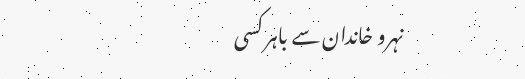نہرو خاندان سے باہر کسی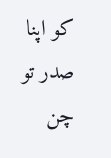کو اپنا صدر تو چن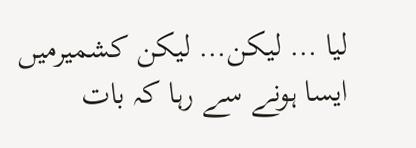لیا … لیکن… لیکن کشمیرمیں ایسا ہونے سے رہا کہ بات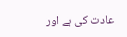عادت کی ہے اور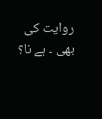روایت کی بھی ۔ ہے نا؟